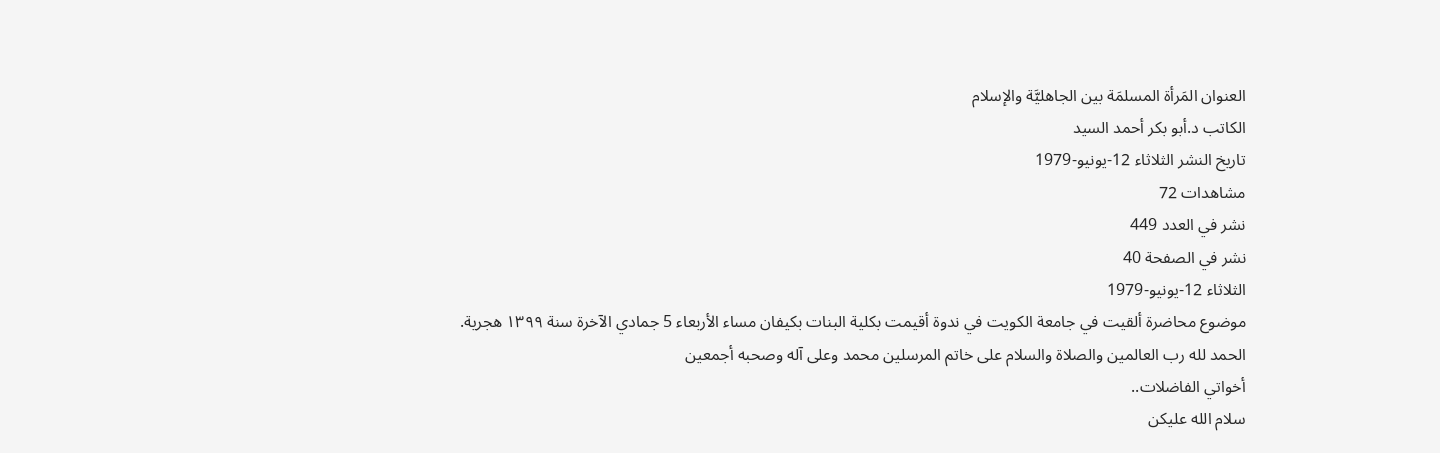العنوان المَرأة المسلمَة بين الجاهليَّة والإسلام
الكاتب د.أبو بكر أحمد السيد
تاريخ النشر الثلاثاء 12-يونيو-1979
مشاهدات 72
نشر في العدد 449
نشر في الصفحة 40
الثلاثاء 12-يونيو-1979
موضوع محاضرة ألقيت في جامعة الكويت في ندوة أقيمت بكلية البنات بكيفان مساء الأربعاء 5 جمادي الآخرة سنة ۱۳۹۹ هجرية.
الحمد لله رب العالمين والصلاة والسلام على خاتم المرسلين محمد وعلى آله وصحبه أجمعين
أخواتي الفاضلات..
سلام الله عليكن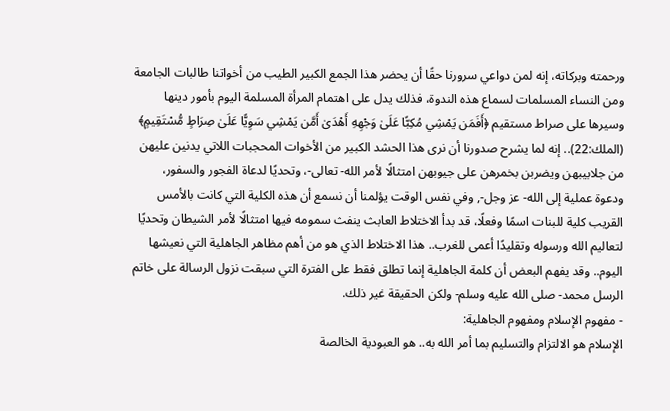ورحمته وبركاته، إنه لمن دواعي سرورنا حقًا أن يحضر هذا الجمع الكبير الطيب من أخواتنا طالبات الجامعة ومن النساء المسلمات لسماع هذه الندوة، فذلك يدل على اهتمام المرأة المسلمة اليوم بأمور دينها وسيرها على صراط مستقيم ﴿أَفَمَن يَمْشِي مُكِبًّا عَلَىٰ وَجْهِهِ أَهْدَىٰ أَمَّن يَمْشِي سَوِيًّا عَلَىٰ صِرَاطٍ مُّسْتَقِيمٍ﴾ (الملك:22).. إنه لما يشرح صدورنا أن نرى هذا الحشد الكبير من الأخوات المحجبات اللاتي يدنين عليهن من جلابيبهن ويضربن بخمرهن على جيوبهن امتثالًا لأمر الله- تعالى-، وتحديًا لدعاة الفجور والسفور، ودعوة عملية إلى الله- عز وجل-, وفي نفس الوقت يؤلمنا أن نسمع أن هذه الكلية التي كانت بالأمس القريب كلية للبنات اسمًا وفعلًا، قد بدأ الاختلاط العابث ينفث سمومه فيها امتثالًا لأمر الشيطان وتحديًا لتعاليم الله ورسوله وتقليدًا أعمى للغرب.. هذا الاختلاط الذي هو من أهم مظاهر الجاهلية التي نعيشها اليوم.. وقد يفهم البعض أن كلمة الجاهلية إنما تطلق فقط على الفترة التي سبقت نزول الرسالة على خاتم الرسل محمد- صلى الله عليه وسلم- ولكن الحقيقة غير ذلك.
- مفهوم الإسلام ومفهوم الجاهلية:
الإسلام هو الالتزام والتسليم بما أمر الله به.. هو العبودية الخالصة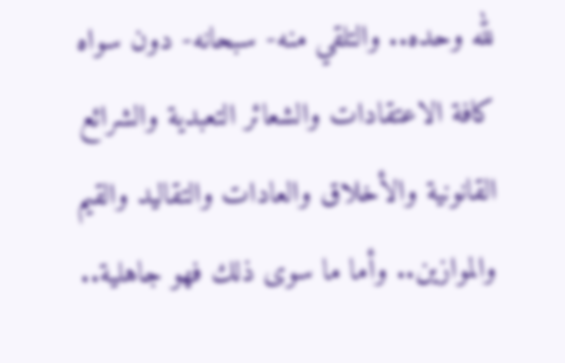لله وحده.. والتلقي منه- سبحانه- دون سواه كافة الاعتقادات والشعائر التعبدية والشرائع القانونية والأخلاق والعادات والتقاليد والقيم والموازين.. وأما ما سوى ذلك فهو جاهلية..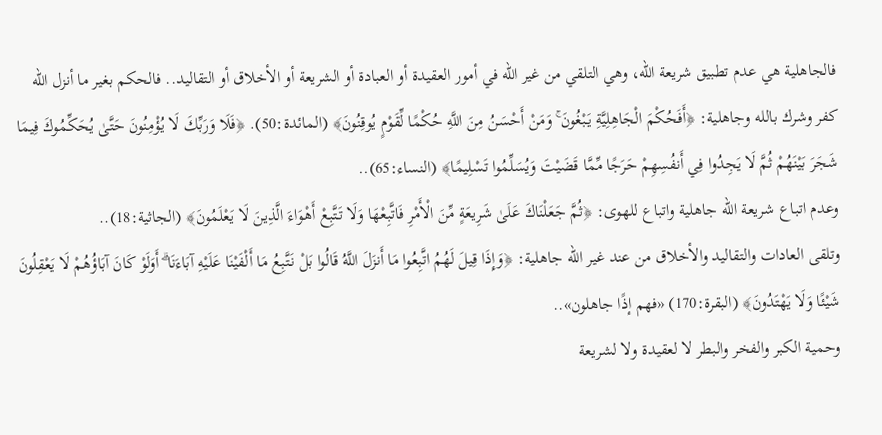فالجاهلية هي عدم تطبيق شريعة الله، وهي التلقي من غير الله في أمور العقيدة أو العبادة أو الشريعة أو الأخلاق أو التقاليد.. فالحكم بغير ما أنزل الله كفر وشرك بالله وجاهلية: ﴿أَفَحُكْمَ الْجَاهِلِيَّةِ يَبْغُونَ ۚ وَمَنْ أَحْسَنُ مِنَ اللَّهِ حُكْمًا لِّقَوْمٍ يُوقِنُونَ﴾ (المائدة:50). ﴿فَلَا وَرَبِّكَ لَا يُؤْمِنُونَ حَتَّىٰ يُحَكِّمُوكَ فِيمَا شَجَرَ بَيْنَهُمْ ثُمَّ لَا يَجِدُوا فِي أَنفُسِهِمْ حَرَجًا مِّمَّا قَضَيْتَ وَيُسَلِّمُوا تَسْلِيمًا﴾ (النساء:65)..
وعدم اتباع شريعة الله جاهلية واتباع للهوى: ﴿ثُمَّ جَعَلْنَاكَ عَلَىٰ شَرِيعَةٍ مِّنَ الْأَمْرِ فَاتَّبِعْهَا وَلَا تَتَّبِعْ أَهْوَاءَ الَّذِينَ لَا يَعْلَمُونَ﴾ (الجاثية:18)..
وتلقى العادات والتقاليد والأخلاق من عند غير الله جاهلية: ﴿وَإِذَا قِيلَ لَهُمُ اتَّبِعُوا مَا أَنزَلَ اللَّهُ قَالُوا بَلْ نَتَّبِعُ مَا أَلْفَيْنَا عَلَيْهِ آبَاءَنَا ۗ أَوَلَوْ كَانَ آبَاؤُهُمْ لَا يَعْقِلُونَ شَيْئًا وَلَا يَهْتَدُونَ﴾ (البقرة:170) «فهم إذًا جاهلون»..
وحمية الكبر والفخر والبطر لا لعقيدة ولا لشريعة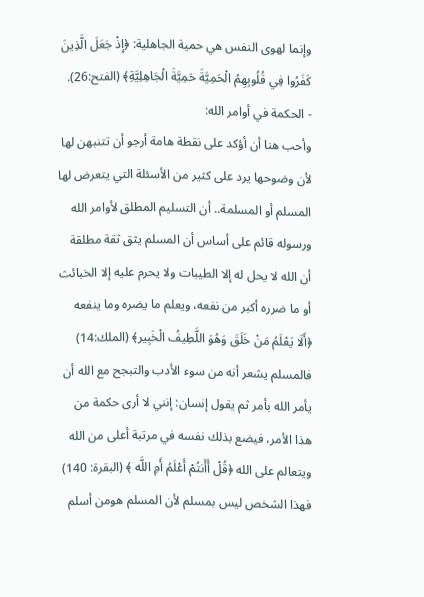وإنما لهوى النفس هي حمية الجاهلية: ﴿إِذْ جَعَلَ الَّذِينَ كَفَرُوا فِي قُلُوبِهِمُ الْحَمِيَّةَ حَمِيَّةَ الْجَاهِلِيَّةِ﴾ (الفتح:26).
- الحكمة في أوامر الله:
وأحب هنا أن أؤكد على نقطة هامة أرجو أن تتنبهن لها لأن وضوحها يرد على كثير من الأسئلة التي يتعرض لها المسلم أو المسلمة.. أن التسليم المطلق لأوامر الله ورسوله قائم على أساس أن المسلم يثق ثقة مطلقة أن الله لا يحل له إلا الطيبات ولا يحرم عليه إلا الخبائث أو ما ضرره أکبر من نفعه، ويعلم ما يضره وما ينفعه ﴿أَلَا يَعْلَمُ مَنْ خَلَقَ وَهُوَ اللَّطِيفُ الْخَبِير﴾ (الملك:14) فالمسلم يشعر أنه من سوء الأدب والتبجح مع الله أن يأمر الله بأمر ثم يقول إنسان: إنني لا أرى حكمة من هذا الأمر، فيضع بذلك نفسه في مرتبة أعلى من الله ويتعالم على الله ﴿قُلْ أَأَنتُمْ أَعْلَمُ أَمِ اللَّه ﴾ (البقرة: 140) فهذا الشخص ليس بمسلم لأن المسلم هومن أسلم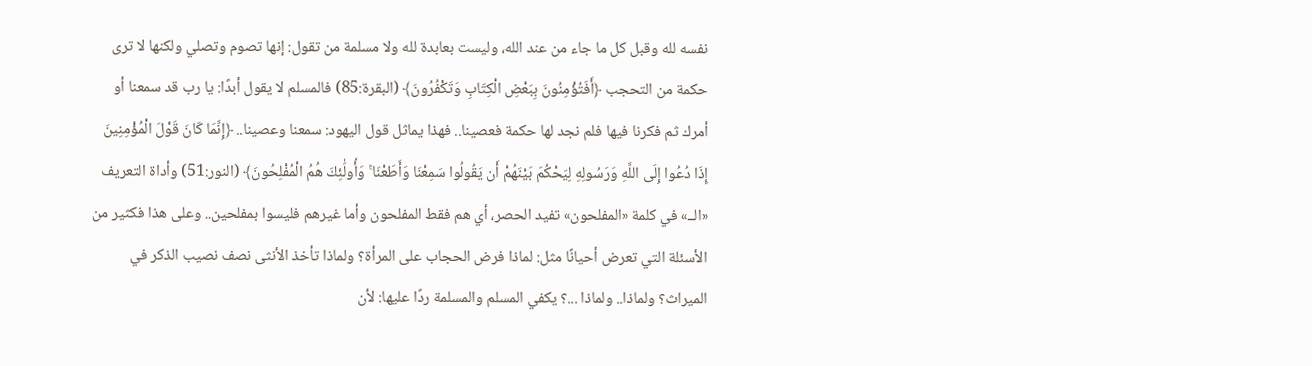نفسه لله وقبل كل ما جاء من عند الله، وليست بعابدة لله ولا مسلمة من تقول: إنها تصوم وتصلي ولكنها لا ترى حكمة من التحجب ﴿أَفَتُؤْمِنُونَ بِبَعْضِ الْكِتَابِ وَتَكْفُرُونَ﴾ (البقرة:85) فالمسلم لا يقول أبدًا: يا رب قد سمعنا أو أمرك ثم فكرنا فيها فلم نجد لها حكمة فعصينا.. فهذا يماثل قول اليهود: سمعنا وعصينا.. ﴿إِنَّمَا كَانَ قَوْلَ الْمُؤْمِنِينَ إِذَا دُعُوا إِلَى اللَّهِ وَرَسُولِهِ لِيَحْكُمَ بَيْنَهُمْ أَن يَقُولُوا سَمِعْنَا وَأَطَعْنَا ۚ وَأُولَٰئِكَ هُمُ الْمُفْلِحُونَ﴾ (النور:51) وأداة التعريف «الــ» في كلمة «المفلحون» تفيد الحصر، أي هم فقط المفلحون وأما غيرهم فليسوا بمفلحين.. وعلى هذا فكثير من الأسئلة التي تعرض أحيانًا مثل: لماذا فرض الحجاب على المرأة؟ ولماذا تأخذ الأنثى نصف نصيب الذكر في الميراث؟ ولماذا.. ولماذا ...؟ يكفي المسلم والمسلمة ردًا عليها: لأن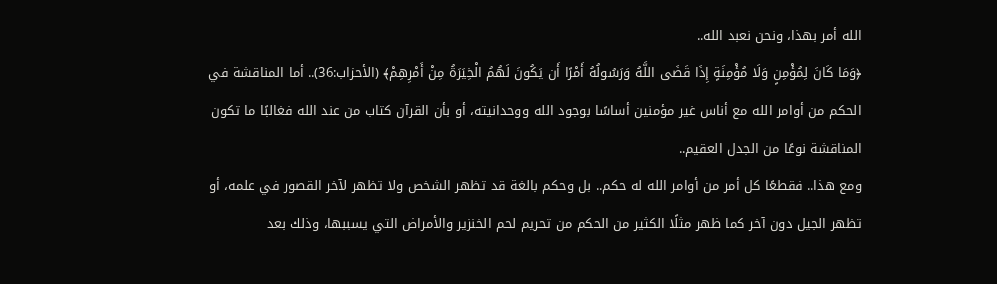الله أمر بهذا، ونحن نعبد الله..
﴿وَمَا كَانَ لِمُؤْمِنٍ وَلَا مُؤْمِنَةٍ إِذَا قَضَى اللَّهُ وَرَسُولُهُ أَمْرًا أَن يَكُونَ لَهُمُ الْخِيَرَةُ مِنْ أَمْرِهِمْ﴾ (الأحزاب:36).. أما المناقشة في الحكم من أوامر الله مع أناس غير مؤمنين أساسًا بوجود الله ووحدانيته، أو بأن القرآن كتاب من عند الله فغالبًا ما تكون المناقشة نوعًا من الجدل العقيم..
ومع هذا.. فقطعًا كل أمر من أوامر الله له حكم.. بل وحكم بالغة قد تظهر الشخص ولا تظهر لآخر القصور في علمه، أو تظهر الجيل دون آخر كما ظهر مثلًا الكثير من الحكم من تحريم لحم الخنزير والأمراض التي يسببها، وذلك بعد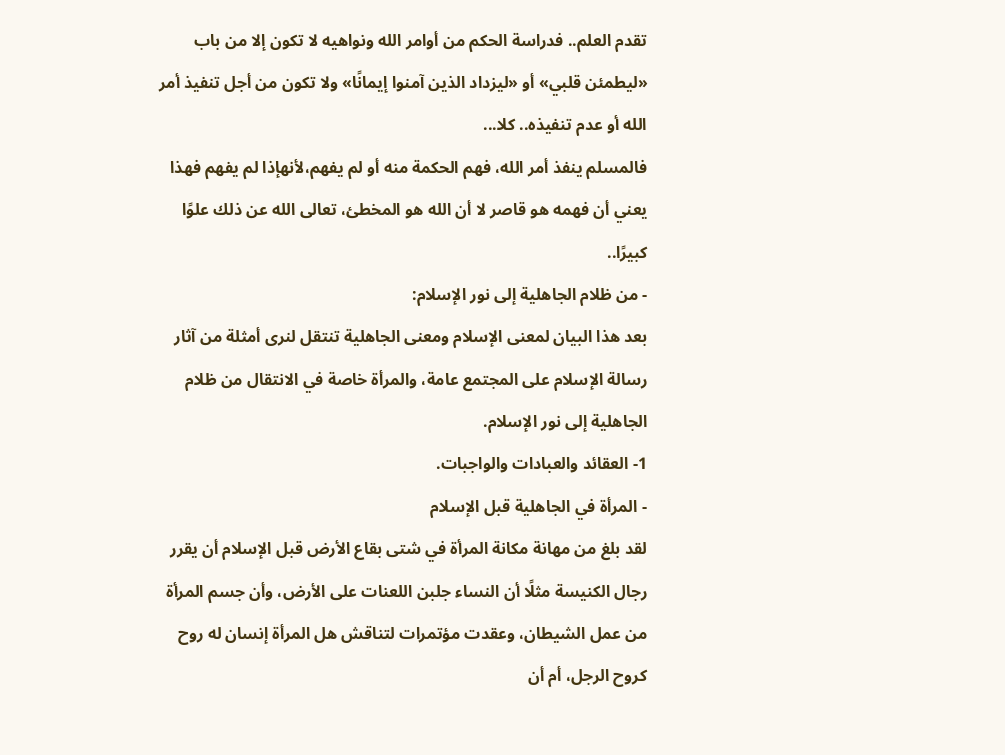تقدم العلم.. فدراسة الحكم من أوامر الله ونواهيه لا تكون إلا من باب «ليطمئن قلبي» أو «ليزداد الذين آمنوا إيمانًا» ولا تكون من أجل تنفيذ أمر الله أو عدم تنفيذه.. كلا...
فالمسلم ينفذ أمر الله، فهم الحكمة منه أو لم يفهم،لأنهإذا لم يفهم فهذا يعني أن فهمه هو قاصر لا أن الله هو المخطئ، تعالى الله عن ذلك علوًا كبيرًا..
- من ظلام الجاهلية إلى نور الإسلام:
بعد هذا البيان لمعنى الإسلام ومعنى الجاهلية تنتقل لنرى أمثلة من آثار رسالة الإسلام على المجتمع عامة، والمرأة خاصة في الانتقال من ظلام الجاهلية إلى نور الإسلام.
1- العقائد والعبادات والواجبات.
- المرأة في الجاهلية قبل الإسلام
لقد بلغ من مهانة مكانة المرأة في شتى بقاع الأرض قبل الإسلام أن يقرر رجال الكنيسة مثلًا أن النساء جلبن اللعنات على الأرض، وأن جسم المرأة من عمل الشيطان، وعقدت مؤتمرات لتناقش هل المرأة إنسان له روح كروح الرجل، أم أن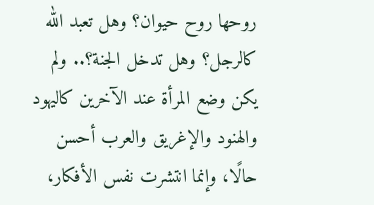روحها روح حيوان؟ وهل تعبد الله كالرجل؟ وهل تدخل الجنة؟.. ولم يكن وضع المرأة عند الآخرين كاليهود والهنود والإغريق والعرب أحسن حالًا، وإنما انتشرت نفس الأفكار،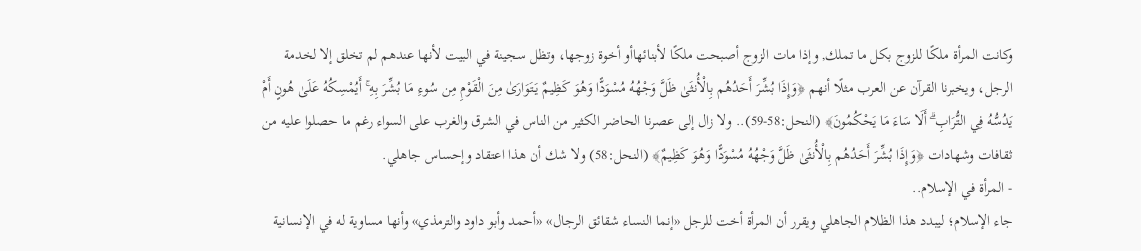وكانت المرأة ملكًا للزوج بكل ما تملك, وإذا مات الزوج أصبحت ملكًا لأبنائهاأو أخوة زوجها، وتظل سجينة في البيت لأنها عندهم لم تخلق إلا لخدمة الرجل، ويخبرنا القرآن عن العرب مثلًا أنهم ﴿وَإِذَا بُشِّرَ أَحَدُهُم بِالْأُنثَىٰ ظَلَّ وَجْهُهُ مُسْوَدًّا وَهُوَ كَظِيمٌ يَتَوَارَىٰ مِنَ الْقَوْمِ مِن سُوءِ مَا بُشِّرَ بِهِ ۚ أَيُمْسِكُهُ عَلَىٰ هُونٍ أَمْ يَدُسُّهُ فِي التُّرَابِ ۗ أَلَا سَاءَ مَا يَحْكُمُونَ﴾ (النحل:58-59).. ولا زال إلى عصرنا الحاضر الكثير من الناس في الشرق والغرب على السواء رغم ما حصلوا عليه من ثقافات وشهادات ﴿وَإِذَا بُشِّرَ أَحَدُهُم بِالْأُنثَىٰ ظَلَّ وَجْهُهُ مُسْوَدًّا وَهُوَ كَظِيمٌ﴾ (النحل:58) ولا شك أن هذا اعتقاد وإحساس جاهلي.
- المرأة في الإسلام..
جاء الإسلام؛ ليبدد هذا الظلام الجاهلي ويقرر أن المرأة أخت للرجل «إنما النساء شقائق الرجال» «أحمد وأبو داود والترمذي» وأنها مساوية له في الإنسانية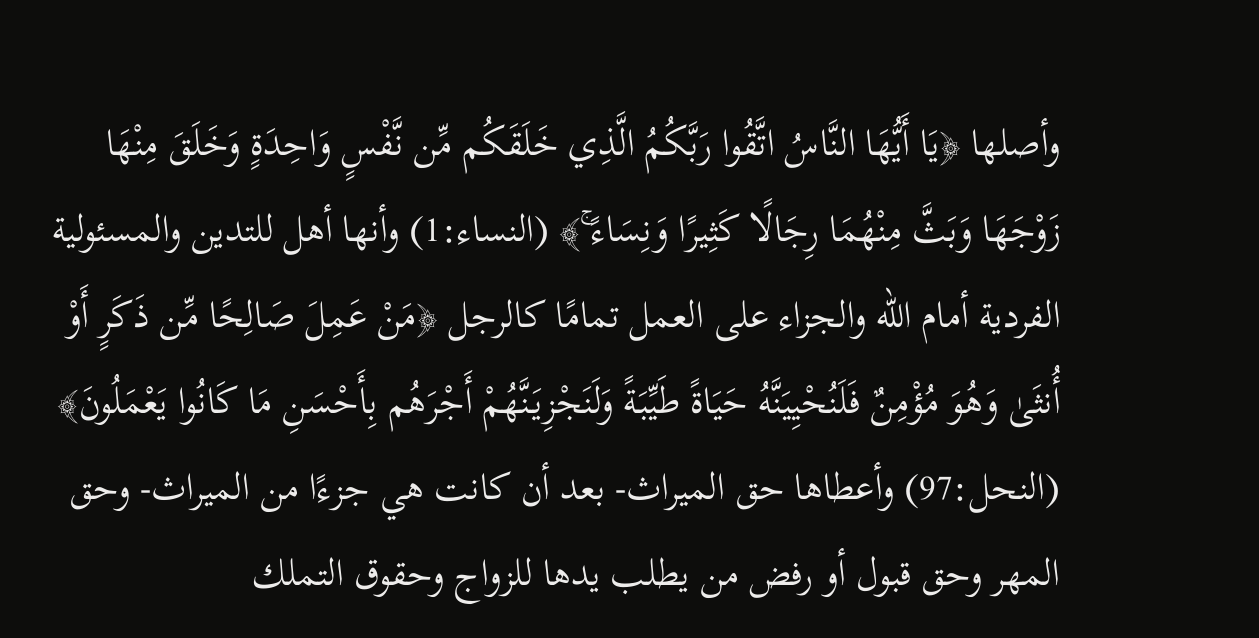وأصلها ﴿يَا أَيُّهَا النَّاسُ اتَّقُوا رَبَّكُمُ الَّذِي خَلَقَكُم مِّن نَّفْسٍ وَاحِدَةٍ وَخَلَقَ مِنْهَا زَوْجَهَا وَبَثَّ مِنْهُمَا رِجَالًا كَثِيرًا وَنِسَاءً ۚ﴾ (النساء:1) وأنها أهل للتدين والمسئولية الفردية أمام الله والجزاء على العمل تمامًا كالرجل ﴿مَنْ عَمِلَ صَالِحًا مِّن ذَكَرٍ أَوْ أُنثَىٰ وَهُوَ مُؤْمِنٌ فَلَنُحْيِيَنَّهُ حَيَاةً طَيِّبَةً وَلَنَجْزِيَنَّهُمْ أَجْرَهُم بِأَحْسَنِ مَا كَانُوا يَعْمَلُونَ﴾ (النحل:97) وأعطاها حق الميراث- بعد أن كانت هي جزءًا من الميراث- وحق المهر وحق قبول أو رفض من يطلب يدها للزواج وحقوق التملك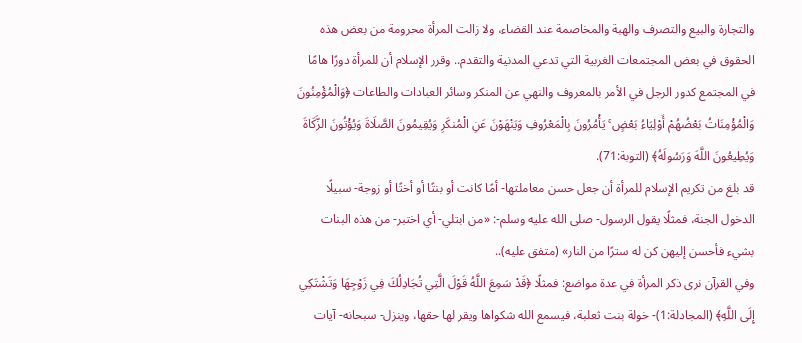والتجارة والبيع والتصرف والهبة والمخاصمة عند القضاء، ولا زالت المرأة محرومة من بعض هذه الحقوق في بعض المجتمعات الغربية التي تدعي المدنية والتقدم.. وقرر الإسلام أن للمرأة دورًا هامًا في المجتمع كدور الرجل في الأمر بالمعروف والنهي عن المنكر وسائر العبادات والطاعات ﴿وَالْمُؤْمِنُونَ وَالْمُؤْمِنَاتُ بَعْضُهُمْ أَوْلِيَاءُ بَعْضٍ ۚ يَأْمُرُونَ بِالْمَعْرُوفِ وَيَنْهَوْنَ عَنِ الْمُنكَرِ وَيُقِيمُونَ الصَّلَاةَ وَيُؤْتُونَ الزَّكَاةَ وَيُطِيعُونَ اللَّهَ وَرَسُولَهُ﴾ (التوبة:71).
قد بلغ من تكريم الإسلام للمرأة أن جعل حسن معاملتها- أمًا كانت أو بنتًا أو أختًا أو زوجة- سبيلًا الدخول الجنة، فمثلًا يقول الرسول- صلى الله عليه وسلم-: «من ابتلي- أي اختبر- من هذه البنات بشيء فأحسن إليهن كن له سترًا من النار» (متفق عليه)..
وفي القرآن نرى ذكر المرأة في عدة مواضع: فمثلًا ﴿قَدْ سَمِعَ اللَّهُ قَوْلَ الَّتِي تُجَادِلُكَ فِي زَوْجِهَا وَتَشْتَكِي إِلَى اللَّهِ﴾ (المجادلة:1)- خولة بنت ثعلبة، فيسمع الله شكواها ويقر لها حقها، وينزل- سبحانه- آیات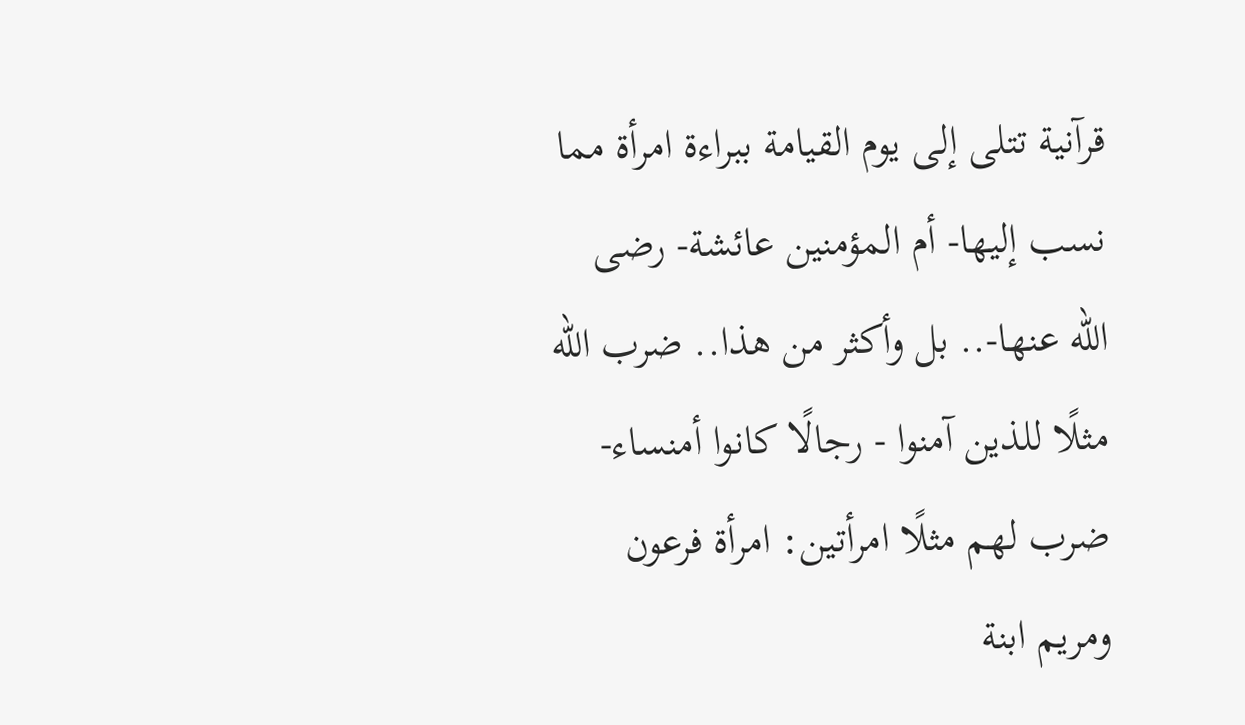قرآنية تتلى إلى يوم القيامة ببراءة امرأة مما نسب إليها- أم المؤمنين عائشة- رضى الله عنها-.. بل وأكثر من هذا.. ضرب الله مثلًا للذين آمنوا - رجالًا كانوا أمنساء- ضرب لهم مثلًا امرأتين: امرأة فرعون ومريم ابنة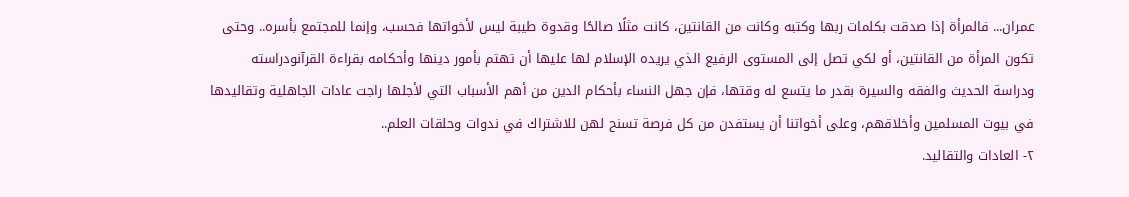عمران... فالمرأة إذا صدقت بكلمات ربها وكتبه وكانت من القانتين، كانت مثلًا صالحًا وقدوة طيبة ليس لأخواتها فحسب، وإنما للمجتمع بأسره.. وحتى تكون المرأة من القانتين، أو لكي تصل إلى المستوى الرفيع الذي يريده الإسلام لها عليها أن تهتم بأمور دينها وأحكامه بقراءة القرآنودراسته ودراسة الحديث والفقه والسيرة بقدر ما يتسع له وقتها، فإن جهل النساء بأحكام الدين من أهم الأسباب التي لأجلها راجت عادات الجاهلية وتقاليدها في بيوت المسلمين وأخلاقهم، وعلى أخواتنا أن يستفدن من كل فرصة تسنح لهن للاشتراك في ندوات وحلقات العلم..
٢- العادات والتقاليد.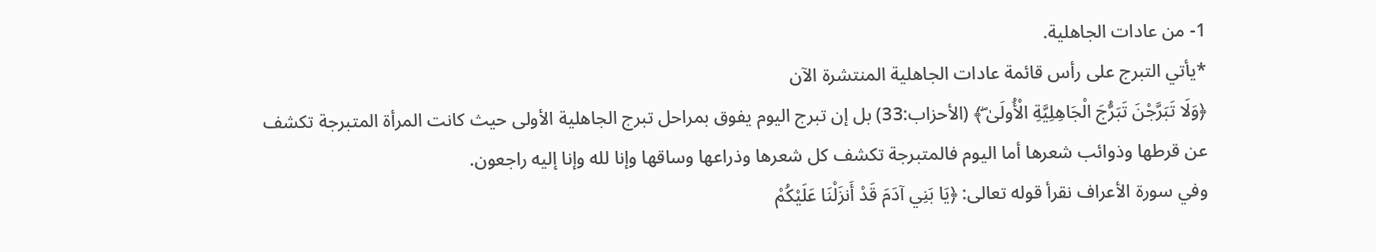1- من عادات الجاهلية.
*يأتي التبرج على رأس قائمة عادات الجاهلية المنتشرة الآن
﴿وَلَا تَبَرَّجْنَ تَبَرُّجَ الْجَاهِلِيَّةِ الْأُولَىٰ ۖ﴾ (الأحزاب:33) بل إن تبرج اليوم يفوق بمراحل تبرج الجاهلية الأولى حيث كانت المرأة المتبرجة تكشف عن قرطها وذوائب شعرها أما اليوم فالمتبرجة تكشف كل شعرها وذراعها وساقها وإنا لله وإنا إليه راجعون.
وفي سورة الأعراف نقرأ قوله تعالى: ﴿يَا بَنِي آدَمَ قَدْ أَنزَلْنَا عَلَيْكُمْ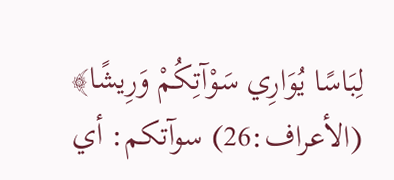لِبَاسًا يُوَارِي سَوْآتِكُمْ وَرِيشًا﴾ (الأعراف:26) سوآتكم: أي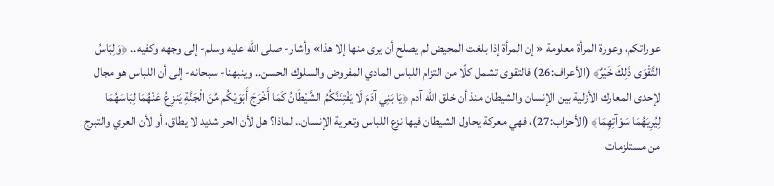عوراتكم، وعورة المرأة معلومة « إن المرأة إذا بلغت المحيض لم يصلح أن يرى منها إلا هذا» وأشار- صلى الله عليه وسلم- إلى وجهه وكفيه.. ﴿وَلِبَاسُ التَّقْوَى ذَلِكَ خَيْرٌ﴾ (الأعراف:26) فالتقوى تشمل كلًا من التزام اللباس المادي المفروض والسلوك الحسن.. وينبهنا- سبحانه- إلى أن اللباس هو مجال لإحدى المعارك الأزلية بين الإنسان والشيطان منذ أن خلق الله آدم ﴿يَا بَنِي آدَمَ لَا يَفْتِنَنَّكُمُ الشَّيْطَانُ كَمَا أَخْرَجَ أَبَوَيْكُم مِّنَ الْجَنَّةِ يَنزِعُ عَنْهُمَا لِبَاسَهُمَا لِيُرِيَهُمَا سَوْآتِهِمَا﴾ (الأحزاب:27)، فهي معركة يحاول الشيطان فيها نزع اللباس وتعرية الإنسان.. لماذا؟ هل لأن الحر شديد لا يطاق، أو لأن العري والتبرج من مستلزمات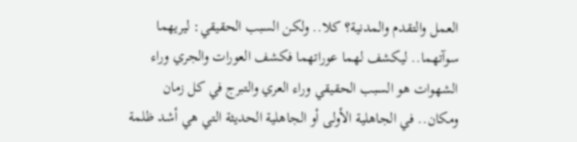العمل والتقدم والمدنية؟ كلا.. ولكن السبب الحقيقي: ليريهما سوآتهما.. ليكشف لهما عوراتهما فكشف العورات والجري وراء الشهوات هو السبب الحقيقي وراء العري والتبرج في كل زمان ومكان.. في الجاهلية الأولى أو الجاهلية الحديثة التي هي أشد ظلمة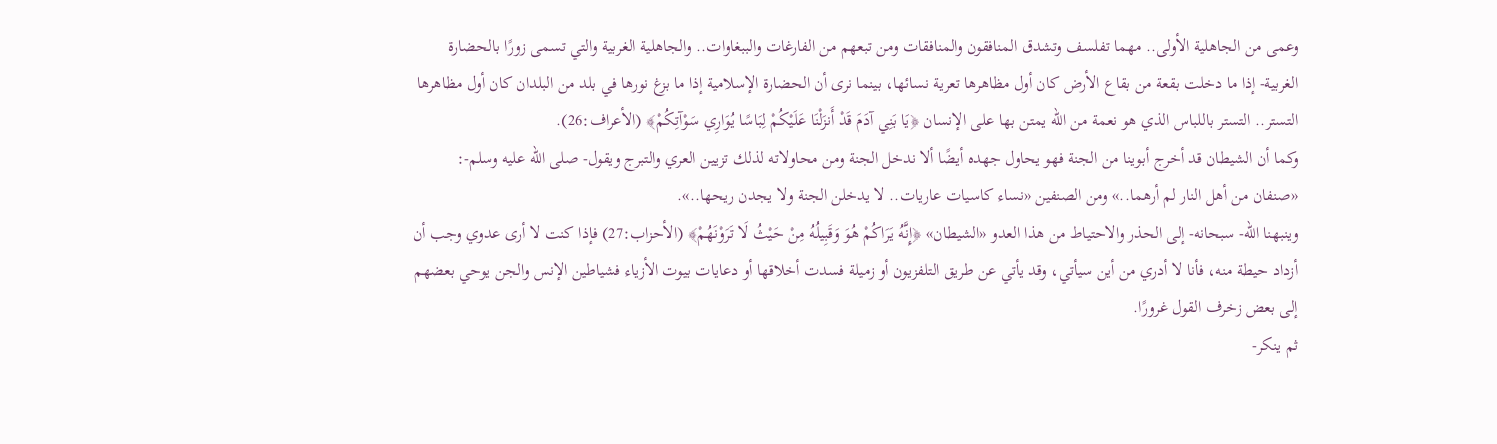وعمى من الجاهلية الأولى.. مهما تفلسف وتشدق المنافقون والمنافقات ومن تبعهم من الفارغات والببغاوات.. والجاهلية الغربية والتي تسمى زورًا بالحضارة الغربية- إذا ما دخلت بقعة من بقاع الأرض كان أول مظاهرها تعرية نسائها، بينما نرى أن الحضارة الإسلامية إذا ما بزغ نورها في بلد من البلدان كان أول مظاهرها التستر.. التستر باللباس الذي هو نعمة من الله يمتن بها على الإنسان ﴿يَا بَنِي آدَمَ قَدْ أَنزَلْنَا عَلَيْكُمْ لِبَاسًا يُوَارِي سَوْآتِكُمْ﴾ (الأعراف:26).
وكما أن الشيطان قد أخرج أبوينا من الجنة فهو يحاول جهده أيضًا ألا ندخل الجنة ومن محاولاته لذلك تزيين العري والتبرج ويقول- صلى الله عليه وسلم-: «صنفان من أهل النار لم أرهما..» ومن الصنفين «نساء كاسيات عاريات.. لا يدخلن الجنة ولا يجدن ريحها..».
وينبهنا الله- سبحانه- إلى الحذر والاحتياط من هذا العدو «الشيطان» ﴿إِنَّهُ يَرَاكُمْ هُوَ وَقَبِيلُهُ مِنْ حَيْثُ لَا تَرَوْنَهُمْ﴾ (الأحزاب:27) فإذا كنت لا أرى عدوي وجب أن أزداد حيطة منه، فأنا لا أدري من أين سيأتي، وقد يأتي عن طريق التلفزيون أو زميلة فسدت أخلاقها أو دعايات بيوت الأزياء فشياطين الإنس والجن يوحي بعضهم إلى بعض زخرف القول غرورًا.
ثم ينكر-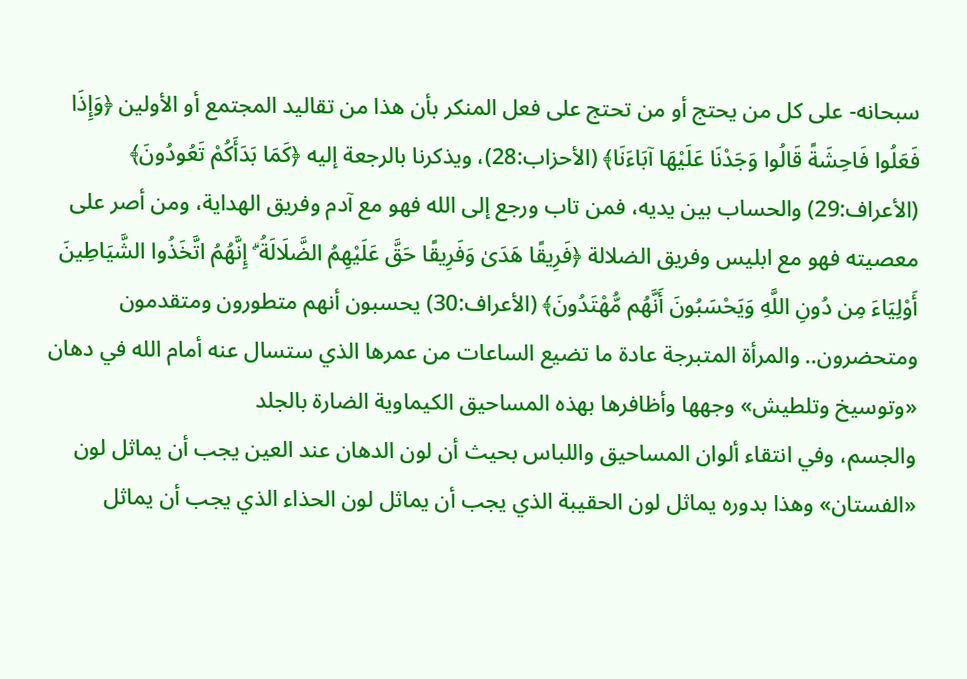سبحانه- على كل من يحتج أو من تحتج على فعل المنكر بأن هذا من تقاليد المجتمع أو الأولين ﴿وَإِذَا فَعَلُوا فَاحِشَةً قَالُوا وَجَدْنَا عَلَيْهَا آبَاءَنَا﴾ (الأحزاب:28)، ويذكرنا بالرجعة إليه ﴿كَمَا بَدَأَكُمْ تَعُودُونَ﴾ (الأعراف:29) والحساب بين يديه، فمن تاب ورجع إلى الله فهو مع آدم وفريق الهداية، ومن أصر على معصيته فهو مع ابليس وفريق الضلالة ﴿فَرِيقًا هَدَىٰ وَفَرِيقًا حَقَّ عَلَيْهِمُ الضَّلَالَةُ ۗ إِنَّهُمُ اتَّخَذُوا الشَّيَاطِينَ أَوْلِيَاءَ مِن دُونِ اللَّهِ وَيَحْسَبُونَ أَنَّهُم مُّهْتَدُونَ﴾ (الأعراف:30) يحسبون أنهم متطورون ومتقدمون ومتحضرون.. والمرأة المتبرجة عادة ما تضيع الساعات من عمرها الذي ستسال عنه أمام الله في دهان «وتوسيخ وتلطيش» وجهها وأظافرها بهذه المساحيق الكيماوية الضارة بالجلد
والجسم، وفي انتقاء ألوان المساحيق واللباس بحيث أن لون الدهان عند العين يجب أن يماثل لون «الفستان» وهذا بدوره يماثل لون الحقيبة الذي يجب أن يماثل لون الحذاء الذي يجب أن يماثل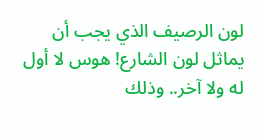لون الرصيف الذي يجب أن يماثل لون الشارع! هوس لا أول له ولا آخر.. وذلك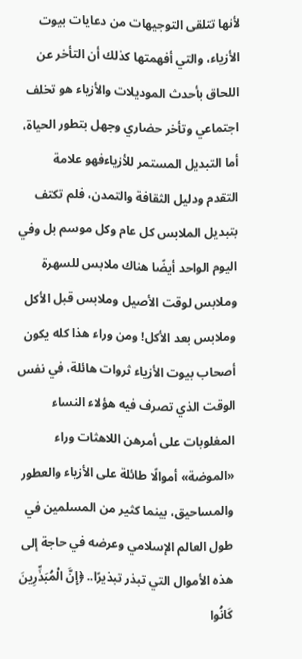لأنها تتلقى التوجيهات من دعايات بيوت الأزياء، والتي أفهمتها كذلك أن التأخر عن اللحاق بأحدث الموديلات والأزياء هو تخلف اجتماعي وتأخر حضاري وجهل بتطور الحياة، أما التبديل المستمر للأزياءفهو علامة التقدم ودليل الثقافة والتمدن، فلم تكتف بتبديل الملابس كل عام وكل موسم بل وفي اليوم الواحد أيضًا هناك ملابس للسهرة وملابس لوقت الأصيل وملابس قبل الأكل وملابس بعد الأكل! ومن وراء هذا كله يكون أصحاب بيوت الأزياء ثروات هائلة، في نفس الوقت الذي تصرف فيه هؤلاء النساء المغلوبات على أمرهن اللاهثات وراء «الموضة» أموالًا طائلة على الأزياء والعطور والمساحيق، بينما كثير من المسلمين في طول العالم الإسلامي وعرضه في حاجة إلى هذه الأموال التي تبذر تبذيرًا.. ﴿إِنَّ الْمُبَذِّرِينَ كَانُوا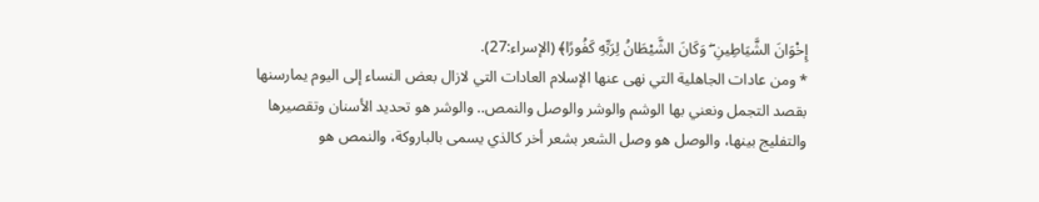إِخْوَانَ الشَّيَاطِينِ ۖ وَكَانَ الشَّيْطَانُ لِرَبِّهِ كَفُورًا﴾ (الإسراء:27).
* ومن عادات الجاهلية التي نهى عنها الإسلام العادات التي لازال بعض النساء إلى اليوم يمارسنها بقصد التجمل ونعني بها الوشم والوشر والوصل والنمص.. والوشر هو تحديد الأسنان وتقصيرها والتفليج بينها، والوصل هو وصل الشعر بشعر أخر كالذي يسمى بالباروكة، والنمص هو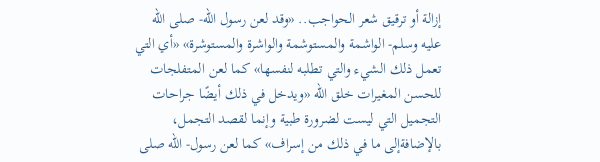إزالة أو ترقيق شعر الحواجب.. «وقد لعن رسول الله- صلى الله عليه وسلم- الواشمة والمستوشمة والواشرة والمستوشرة» «أي التي تعمل ذلك الشيء والتي تطلبه لنفسها» كما لعن المتفلجات للحسن المغيرات خلق الله «ويدخل في ذلك أيضًا جراحات التجميل التي ليست لضرورة طبية وإنما لقصد التجمل، بالإضافةإلى ما في ذلك من إسراف» كما لعن رسول- الله صلى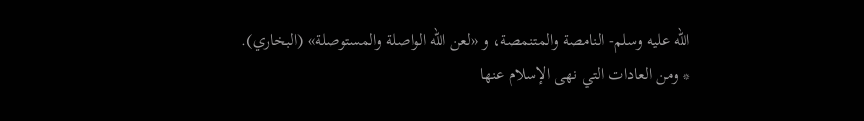الله عليه وسلم- النامصة والمتنمصة، و «لعن الله الواصلة والمستوصلة» (البخاري).
* ومن العادات التي نهى الإسلام عنها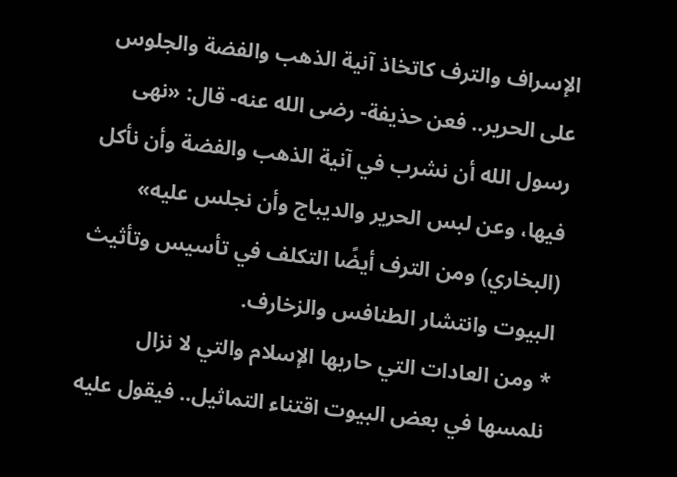الإسراف والترف كاتخاذ آنية الذهب والفضة والجلوس على الحرير.. فعن حذيفة- رضى الله عنه- قال: «نهى رسول الله أن نشرب في آنية الذهب والفضة وأن نأكل فيها، وعن لبس الحرير والديباج وأن نجلس عليه» (البخاري) ومن الترف أيضًا التكلف في تأسيس وتأثيث البيوت وانتشار الطنافس والزخارف.
* ومن العادات التي حاربها الإسلام والتي لا نزال نلمسها في بعض البيوت اقتناء التماثيل.. فيقول عليه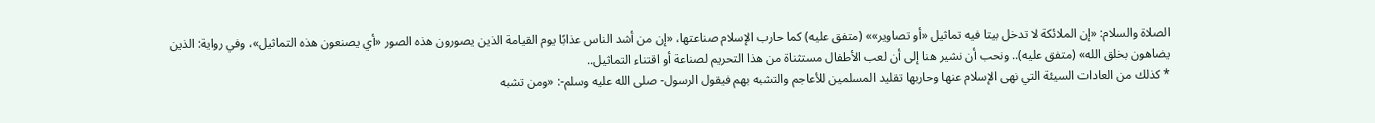الصلاة والسلام: «إن الملائكة لا تدخل بيتا فيه تماثيل «أو تصاویر»» (متفق عليه) كما حارب الإسلام صناعتها، «إن من أشد الناس عذابًا يوم القيامة الذين يصورون هذه الصور «أي يصنعون هذه التماثيل»، وفي رواية: الذين يضاهون بخلق الله» (متفق عليه).. ونحب أن نشير هنا إلى أن لعب الأطفال مستثناة من هذا التحريم لصناعة أو اقتناء التماثيل..
* كذلك من العادات السيئة التي نهى الإسلام عنها وحاربها تقليد المسلمين للأعاجم والتشبه بهم فيقول الرسول- صلى الله عليه وسلم-: «ومن تشبه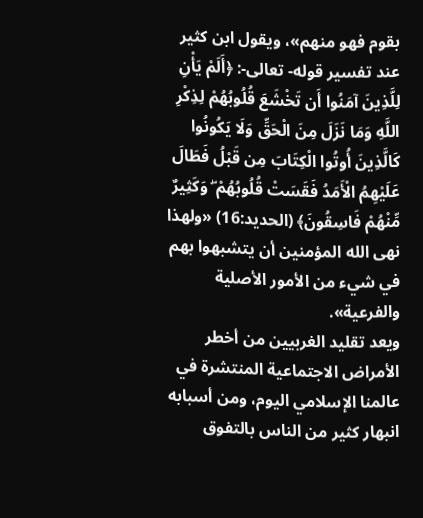بقوم فهو منهم»، ويقول ابن كثير عند تفسير قوله- تعالى-: ﴿أَلَمْ يَأْنِ لِلَّذِينَ آمَنُوا أَن تَخْشَعَ قُلُوبُهُمْ لِذِكْرِ اللَّهِ وَمَا نَزَلَ مِنَ الْحَقِّ وَلَا يَكُونُوا كَالَّذِينَ أُوتُوا الْكِتَابَ مِن قَبْلُ فَطَالَ عَلَيْهِمُ الْأَمَدُ فَقَسَتْ قُلُوبُهُمْ ۖ وَكَثِيرٌ مِّنْهُمْ فَاسِقُونَ﴾ (الحديد:16) «ولهذا نهى الله المؤمنين أن يتشبهوا بهم في شيء من الأمور الأصلية والفرعية».
ويعد تقليد الغربيين من أخطر الأمراض الاجتماعية المنتشرة في عالمنا الإسلامي اليوم، ومن أسبابه انبهار كثير من الناس بالتفوق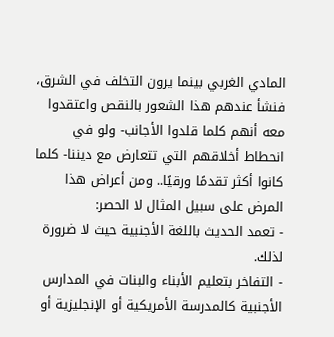المادي الغربي بينما يرون التخلف في الشرق، فنشأ عندهم هذا الشعور بالنقص واعتقدوا معه أنهم كلما قلدوا الأجانب- ولو في انحطاط أخلاقهم التي تتعارض مع ديننا- كلما كانوا أكثر تقدمًا ورقيًا.. ومن أعراض هذا المرض على سبيل المثال لا الحصر:
- تعمد الحديث باللغة الأجنبية حيث لا ضرورة لذلك.
- التفاخر بتعليم الأبناء والبنات في المدارس الأجنبية كالمدرسة الأمريكية أو الإنجليزية أو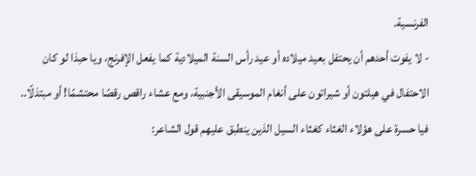الفرنسية.
- لا يفوت أحدهم أن يحتفل بعيد ميلاده أو عيد رأس السنة الميلادية كما يفعل الإفرنج، ويا حبذا لو كان الاحتفال في هيلتون أو شيراتون على أنغام الموسيقى الأجنبية، ومع عشاء راقص رقصًا محتشمًا! أو مبتذلًا.. فيا حسرة على هؤلاء الغثاء كغثاء السيل الذين ينطبق عليهم قول الشاعر: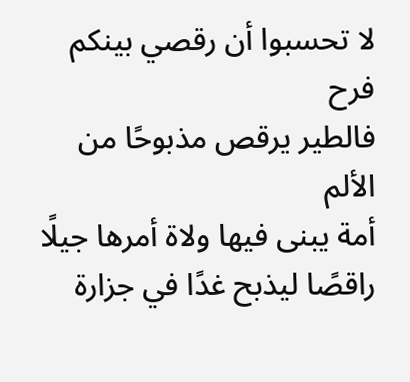لا تحسبوا أن رقصي بينكم فرح
فالطير يرقص مذبوحًا من الألم
أمة يبنى فيها ولاة أمرها جيلًا راقصًا ليذبح غدًا في جزارة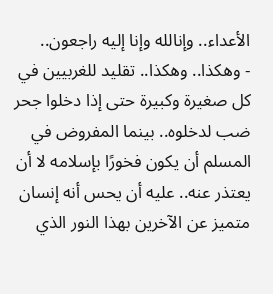الأعداء.. وإنالله وإنا إليه راجعون..
- وهكذا.. وهكذا.. تقليد للغربيين في كل صغيرة وكبيرة حتى إذا دخلوا جحر ضب لدخلوه.. بينما المفروض في المسلم أن يكون فخورًا بإسلامه لا أن يعتذر عنه.. عليه أن يحس أنه إنسان متميز عن الآخرين بهذا النور الذي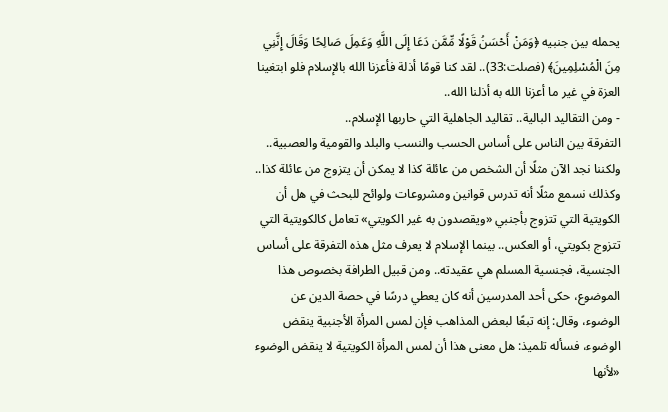يحمله بين جنبيه ﴿وَمَنْ أَحْسَنُ قَوْلًا مِّمَّن دَعَا إِلَى اللَّهِ وَعَمِلَ صَالِحًا وَقَالَ إِنَّنِي مِنَ الْمُسْلِمِينَ﴾ (فصلت:33).. لقد كنا قومًا أذلة فأعزنا الله بالإسلام فلو ابتغينا العزة في غير ما أعزنا الله به أذلنا الله..
- ومن التقاليد البالية.. تقاليد الجاهلية التي حاربها الإسلام..
التفرقة بين الناس على أساس الحسب والنسب والبلد والقومية والعصبية.. ولكننا نجد الآن مثلًا أن الشخص من عائلة كذا لا يمكن أن يتزوج من عائلة كذا.. وكذلك نسمع مثلًا أنه تدرس قوانين ومشروعات ولوائح للبحث في هل أن الكويتية التي تتزوج بأجنبي «ويقصدون به غير الكويتي» تعامل كالكويتية التي تتزوج بكويتي، أو العكس.. بينما الإسلام لا يعرف مثل هذه التفرقة على أساس الجنسية، فجنسية المسلم هي عقيدته.. ومن قبيل الطرافة بخصوص هذا الموضوع، حكى أحد المدرسين أنه كان يعطي درسًا في حصة الدين عن الوضوء، وقال: إنه تبعًا لبعض المذاهب فإن لمس المرأة الأجنبية ينقض الوضوء، فسأله تلميذ: هل معنى هذا أن لمس المرأة الكويتية لا ينقض الوضوء «لأنها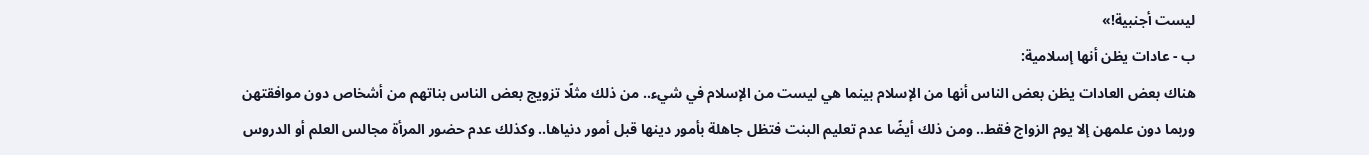ليست أجنبية!»
ب - عادات يظن أنها إسلامية:
هناك بعض العادات يظن بعض الناس أنها من الإسلام بينما هي ليست من الإسلام في شيء.. من ذلك مثلًا تزويج بعض الناس بناتهم من أشخاص دون موافقتهن وربما دون علمهن إلا يوم الزواج فقط.. ومن ذلك أيضًا عدم تعليم البنت فتظل جاهلة بأمور دينها قبل أمور دنياها.. وكذلك عدم حضور المرأة مجالس العلم أو الدروس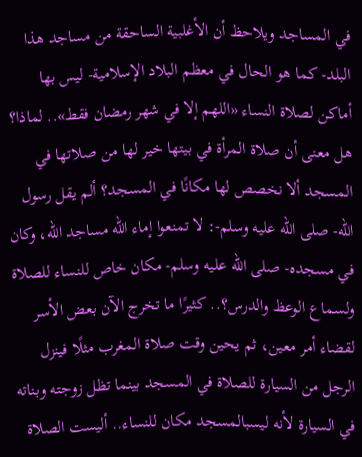في المساجد ويلاحظ أن الأغلبية الساحقة من مساجد هذا البلد- كما هو الحال في معظم البلاد الإسلامية- ليس بها أماكن لصلاة النساء «اللهم إلا في شهر رمضان فقط».. لماذا؟ هل معنى أن صلاة المرأة في بيتها خير لها من صلاتها في المسجد ألا نخصص لها مكانًا في المسجد؟ ألم يقل رسول الله- صلى الله عليه وسلم-: لا تمنعوا إماء الله مساجد الله، وكان في مسجده- صلى الله عليه وسلم- مكان خاص للنساء للصلاة ولسماع الوعظ والدرس؟.. كثيرًا ما تخرج الآن بعض الأسر لقضاء أمر معين، ثم يحين وقت صلاة المغرب مثلًا فينزل الرجل من السيارة للصلاة في المسجد بينما تظل زوجته وبناته في السيارة لأنه ليسبالمسجد مكان للنساء.. أليست الصلاة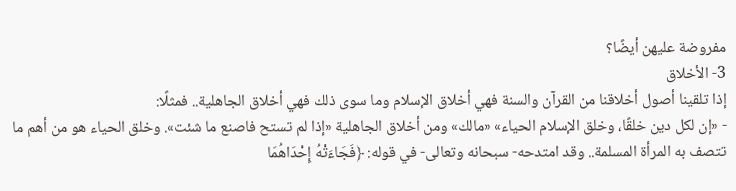مفروضة عليهن أيضًا؟
3- الأخلاق
إذا تلقينا أصول أخلاقنا من القرآن والسنة فهي أخلاق الإسلام وما سوى ذلك فهي أخلاق الجاهلية.. فمثلًا:
- «إن لكل دين خلقًا، وخلق الإسلام الحياء» «مالك» ومن أخلاق الجاهلية «إذا لم تستح فاصنع ما شئت». وخلق الحياء هو من أهم ما تتصف به المرأة المسلمة.. وقد امتدحه- سبحانه وتعالى- في قوله: ﴿فَجَاءَتْهُ إِحْدَاهُمَا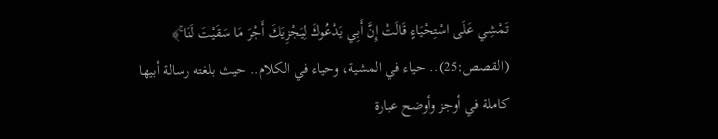تَمْشِي عَلَى اسْتِحْيَاءٍ قَالَتْ إِنَّ أَبِي يَدْعُوكَ لِيَجْزِيَكَ أَجْرَ مَا سَقَيْتَ لَنَا ۚ﴾ (القصص:25).. حياء في المشية، وحياء في الكلام.. حيث بلغته رسالة أبيها كاملة في أوجز وأوضح عبارة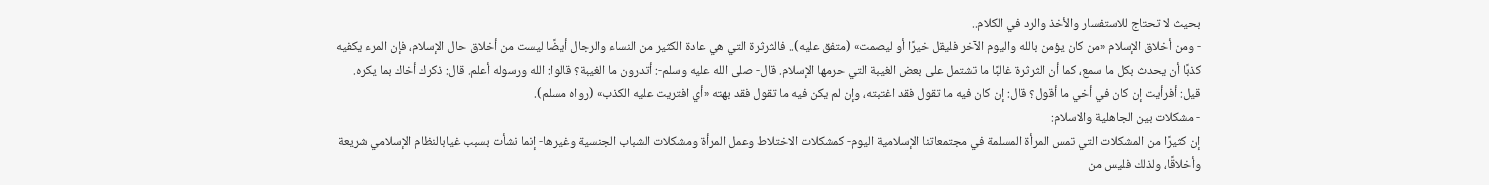بحيث لا تحتاج للاستفسار والأخذ والرد في الكلام..
- ومن أخلاق الإسلام «من كان يؤمن بالله واليوم الآخر فليقل خيرًا أو ليصمت» (متفق عليه).. فالثرثرة التي هي عادة الكثير من النساء والرجال أيضًا ليست من أخلاق حال الإسلام، فإن المرء يكفيه كذبًا أن يحدث بكل ما سمع، كما أن الثرثرة غالبًا ما تشتمل على بعض الغيبة التي حرمها الإسلام. قال- صلى الله عليه وسلم-: أتدرون ما الغيبة؟ قالوا: الله ورسوله أعلم. قال: ذكرك أخاك بما يكره. قيل: أفرأيت إن كان في أخي ما أقول؟ قال: إن كان فيه ما تقول فقد اغتبته، وإن لم يكن فيه ما تقول فقد بهته «أي افتريت عليه الكذب» (رواه مسلم).
- مشكلات بين الجاهلية والاسلام:
إن كثيرًا من المشكلات التي تمس المرأة المسلمة في مجتمعاتنا الإسلامية اليوم- كمشكلات الاختلاط وعمل المرأة ومشكلات الشباب الجنسية وغيرها- إنما نشأت بسبب غيابالنظام الإسلامي شريعة وأخلاقًا، ولذلك فليس من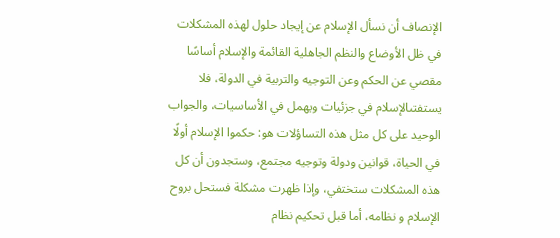الإنصاف أن نسأل الإسلام عن إيجاد حلول لهذه المشكلات في ظل الأوضاع والنظم الجاهلية القائمة والإسلام أساسًا مقصي عن الحكم وعن التوجيه والتربية في الدولة، فلا يستفتىالإسلام في جزئيات ويهمل في الأساسيات، والجواب الوحيد على كل مثل هذه التساؤلات هو: حكموا الإسلام أولًا في الحياة، قوانين ودولة وتوجيه مجتمع، وستجدون أن كل هذه المشكلات ستختفي، وإذا ظهرت مشكلة فستحل بروح الإسلام و نظامه، أما قبل تحكيم نظام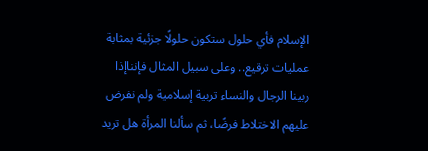الإسلام فأي حلول ستكون حلولًا جزئية بمثابة عمليات ترقيع.. وعلى سبيل المثال فإنناإذا ربينا الرجال والنساء تربية إسلامية ولم نفرض عليهم الاختلاط فرضًا، ثم سألنا المرأة هل تريد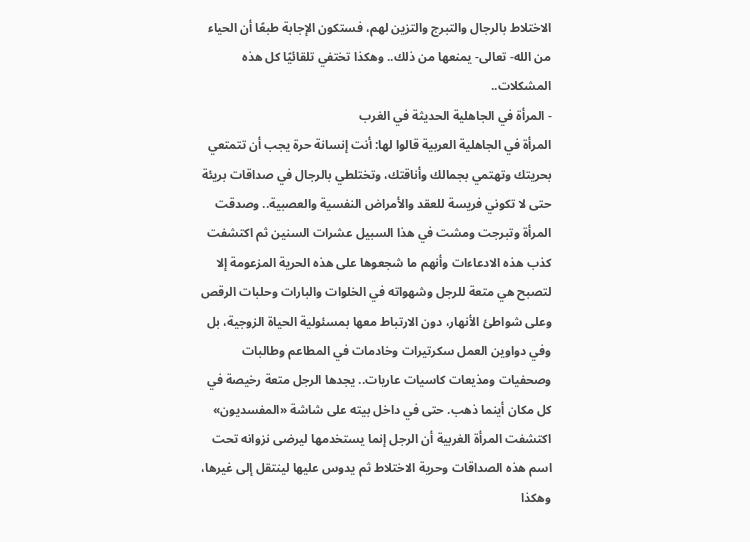الاختلاط بالرجال والتبرج والتزين لهم، فستكون الإجابة طبعًا أن الحياء من الله- تعالى- يمنعها من ذلك.. وهكذا تختفي تلقائيًا كل هذه المشكلات..
- المرأة في الجاهلية الحديثة في الغرب
المرأة في الجاهلية العربية قالوا لها: أنت إنسانة حرة يجب أن تتمتعي بحريتك وتهتمي بجمالك وأناقتك، وتختلطي بالرجال في صداقات بريئة حتى لا تكوني فريسة للعقد والأمراض النفسية والعصبية.. وصدقت المرأة وتبرجت ومشت في هذا السبيل عشرات السنين ثم اكتشفت كذب هذه الادعاءات وأنهم ما شجعوها على هذه الحرية المزعومة إلا لتصبح هي متعة للرجل وشهواته في الخلوات والبارات وحلبات الرقص وعلى شواطئ الأنهار، دون الارتباط معها بمسئولية الحياة الزوجية، بل وفي دواوين العمل سكرتيرات وخادمات في المطاعم وطالبات وصحفيات ومذيعات كاسيات عاريات.. يجدها الرجل متعة رخيصة في كل مكان أينما ذهب. حتى في داخل بيته على شاشة «المفسديون» اكتشفت المرأة الغربية أن الرجل إنما يستخدمها ليرضى نزوانه تحت اسم هذه الصداقات وحرية الاختلاط ثم يدوس عليها لينتقل إلى غيرها، وهكذا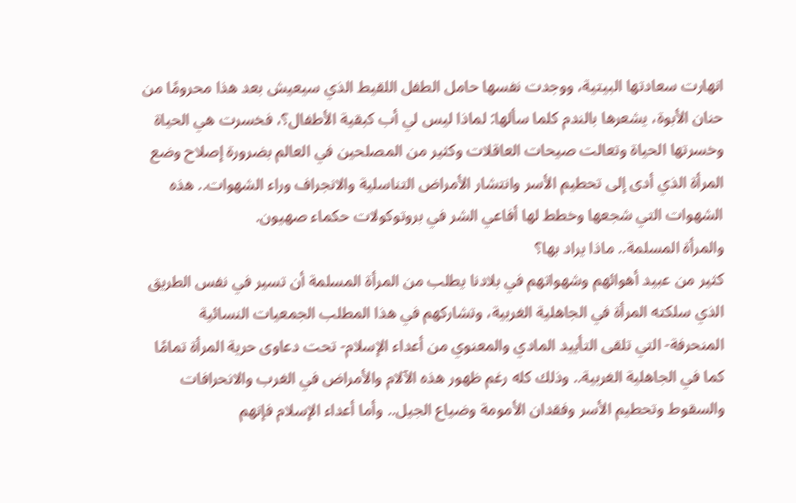انهارت سعادتها البيتية، ووجدت نفسها حامل الطفل اللقيط الذي سيعيش بعد هذا محرومًا من حنان الأبوة، يشعرها بالندم كلما سألها: لماذا ليس لي أب كبقية الأطفال؟، فخسرت هي الحياة وخسرتها الحياة وتعالت صيحات العاقلات وكثير من المصلحين في العالم بضرورة إصلاح وضع المرأة الذي أدى إلى تحطيم الأسر وانتشار الأمراض التناسلية والانجراف وراء الشهوات.. هذه الشهوات التي شجعها وخطط لها أفاعي الشر في بروتوكولات حكماء صهيون.
والمرأة المسلمة.. ماذا يراد بها؟
كثير من عبيد أهوائهم وشهواتهم في بلادنا يطلب من المرأة المسلمة أن تسير في نفس الطريق الذي سلكته المرأة في الجاهلية الغربية، وتشاركهم في هذا المطلب الجمعيات النسائية المنحرفة- التي تلقى التأييد المادي والمعنوي من أعداء الإسلام- تحت دعاوى حرية المرأة تمامًا كما في الجاهلية الغربية.. وذلك كله رغم ظهور هذه الآلام والأمراض في الغرب والانحرافات والسقوط وتحطيم الأسر وفقدان الأمومة وضياع الجيل.. وأما أعداء الإسلام فإنهم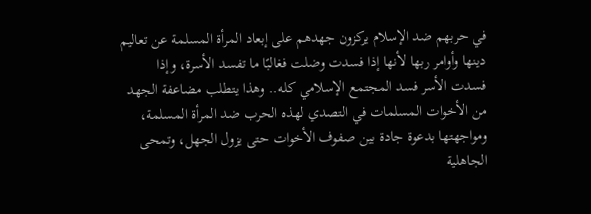في حربهم ضد الإسلام يركزون جهدهم على إبعاد المرأة المسلمة عن تعاليم دينها وأوامر ربها لأنها إذا فسدت وضلت فغالبًا ما تفسد الأسرة، وإذا فسدت الأسر فسد المجتمع الإسلامي كله.. وهذا يتطلب مضاعفة الجهد من الأخوات المسلمات في التصدي لهذه الحرب ضد المرأة المسلمة، ومواجهتها بدعوة جادة بين صفوف الأخوات حتى يزول الجهل، وتمحى الجاهلية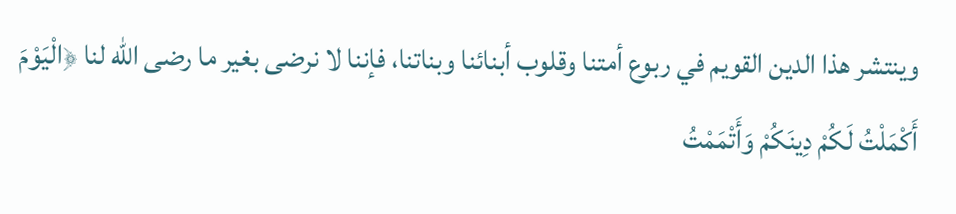وينتشر هذا الدين القويم في ربوع أمتنا وقلوب أبنائنا وبناتنا، فإننا لا نرضى بغير ما رضى الله لنا ﴿الْيَوْمَ أَكْمَلْتُ لَكُمْ دِينَكُمْ وَأَتْمَمْتُ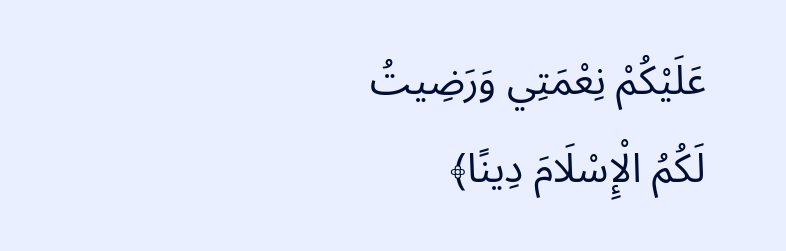عَلَيْكُمْ نِعْمَتِي وَرَضِيتُ لَكُمُ الْإِسْلَامَ دِينًا﴾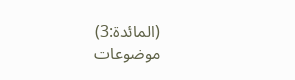(المائدة:3)
موضوعات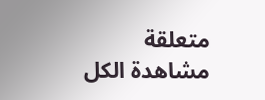متعلقة
مشاهدة الكل